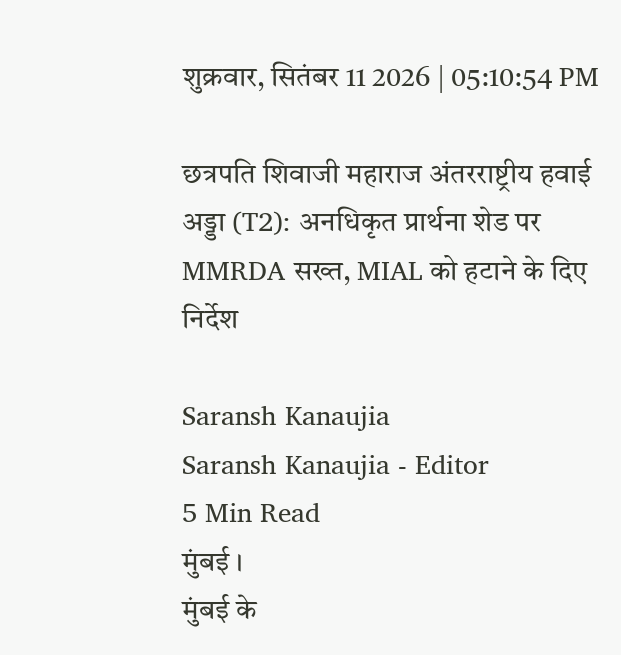शुक्रवार, सितंबर 11 2026 | 05:10:54 PM

छत्रपति शिवाजी महाराज अंतरराष्ट्रीय हवाई अड्डा (T2): अनधिकृत प्रार्थना शेड पर MMRDA सख्त, MIAL को हटाने के दिए निर्देश

Saransh Kanaujia
Saransh Kanaujia - Editor
5 Min Read
मुंबई ।
मुंबई के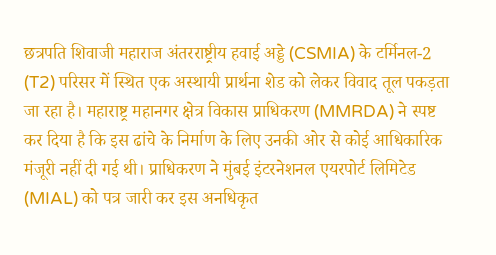छत्रपति शिवाजी महाराज अंतरराष्ट्रीय हवाई अड्डे (CSMIA) के टर्मिनल-2 (T2) परिसर में स्थित एक अस्थायी प्रार्थना शेड को लेकर विवाद तूल पकड़ता जा रहा है। महाराष्ट्र महानगर क्षेत्र विकास प्राधिकरण (MMRDA) ने स्पष्ट कर दिया है कि इस ढांचे के निर्माण के लिए उनकी ओर से कोई आधिकारिक मंजूरी नहीं दी गई थी। प्राधिकरण ने मुंबई इंटरनेशनल एयरपोर्ट लिमिटेड (MIAL) को पत्र जारी कर इस अनधिकृत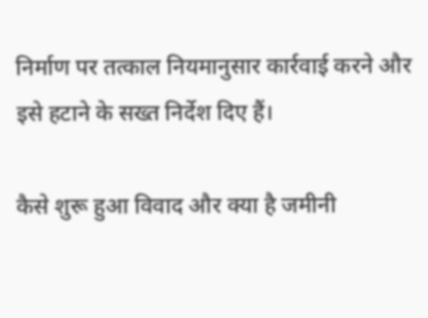निर्माण पर तत्काल नियमानुसार कार्रवाई करने और इसे हटाने के सख्त निर्देश दिए हैं।

कैसे शुरू हुआ विवाद और क्या है जमीनी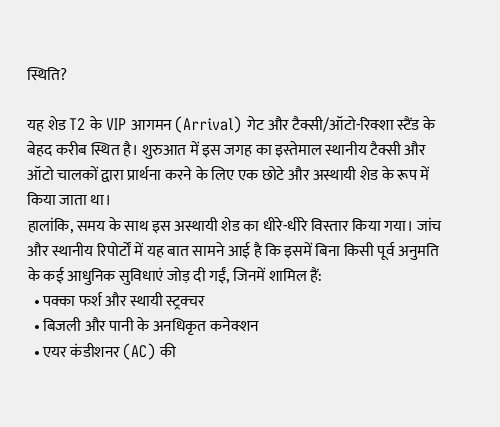स्थिति?

यह शेड T2 के VIP आगमन (Arrival) गेट और टैक्सी/ऑटो-रिक्शा स्टैंड के बेहद करीब स्थित है। शुरुआत में इस जगह का इस्तेमाल स्थानीय टैक्सी और ऑटो चालकों द्वारा प्रार्थना करने के लिए एक छोटे और अस्थायी शेड के रूप में किया जाता था।
हालांकि, समय के साथ इस अस्थायी शेड का धीरे-धीरे विस्तार किया गया। जांच और स्थानीय रिपोर्टों में यह बात सामने आई है कि इसमें बिना किसी पूर्व अनुमति के कई आधुनिक सुविधाएं जोड़ दी गईं, जिनमें शामिल हैं:
  • पक्का फर्श और स्थायी स्ट्रक्चर
  • बिजली और पानी के अनधिकृत कनेक्शन
  • एयर कंडीशनर (AC) की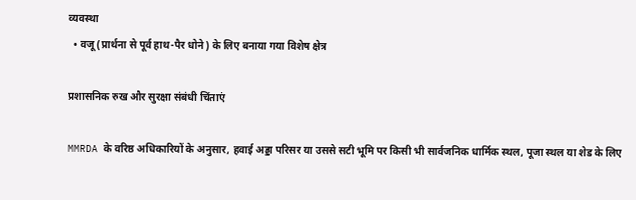व्यवस्था
  • वजू (प्रार्थना से पूर्व हाथ-पैर धोने) के लिए बनाया गया विशेष क्षेत्र

प्रशासनिक रुख और सुरक्षा संबंधी चिंताएं

MMRDA के वरिष्ठ अधिकारियों के अनुसार, हवाई अड्डा परिसर या उससे सटी भूमि पर किसी भी सार्वजनिक धार्मिक स्थल, पूजा स्थल या शेड के लिए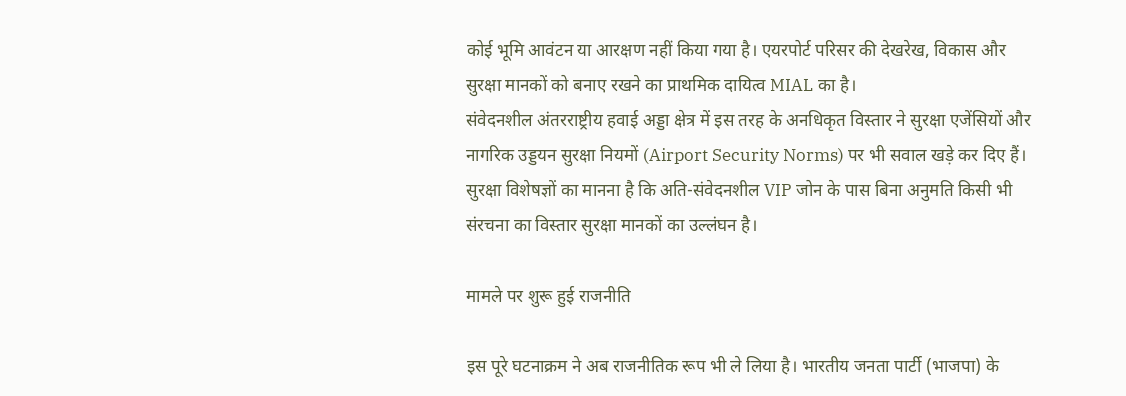कोई भूमि आवंटन या आरक्षण नहीं किया गया है। एयरपोर्ट परिसर की देखरेख, विकास और सुरक्षा मानकों को बनाए रखने का प्राथमिक दायित्व MIAL का है।
संवेदनशील अंतरराष्ट्रीय हवाई अड्डा क्षेत्र में इस तरह के अनधिकृत विस्तार ने सुरक्षा एजेंसियों और नागरिक उड्डयन सुरक्षा नियमों (Airport Security Norms) पर भी सवाल खड़े कर दिए हैं। सुरक्षा विशेषज्ञों का मानना है कि अति-संवेदनशील VIP जोन के पास बिना अनुमति किसी भी संरचना का विस्तार सुरक्षा मानकों का उल्लंघन है।

मामले पर शुरू हुई राजनीति

इस पूरे घटनाक्रम ने अब राजनीतिक रूप भी ले लिया है। भारतीय जनता पार्टी (भाजपा) के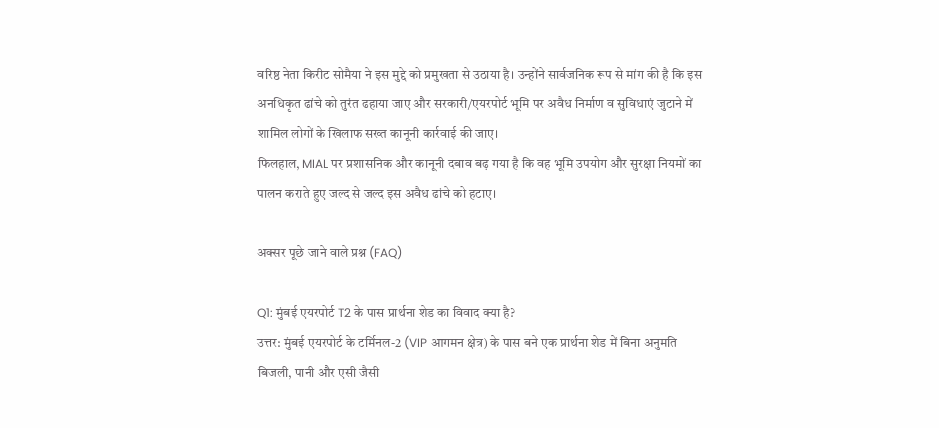वरिष्ठ नेता किरीट सोमैया ने इस मुद्दे को प्रमुखता से उठाया है। उन्होंने सार्वजनिक रूप से मांग की है कि इस अनधिकृत ढांचे को तुरंत ढहाया जाए और सरकारी/एयरपोर्ट भूमि पर अवैध निर्माण व सुविधाएं जुटाने में शामिल लोगों के खिलाफ सख्त कानूनी कार्रवाई की जाए।
फिलहाल, MIAL पर प्रशासनिक और कानूनी दबाव बढ़ गया है कि वह भूमि उपयोग और सुरक्षा नियमों का पालन कराते हुए जल्द से जल्द इस अवैध ढांचे को हटाए।

अक्सर पूछे जाने वाले प्रश्न (FAQ)

Q1: मुंबई एयरपोर्ट T2 के पास प्रार्थना शेड का विवाद क्या है?
उत्तर: मुंबई एयरपोर्ट के टर्मिनल-2 (VIP आगमन क्षेत्र) के पास बने एक प्रार्थना शेड में बिना अनुमति बिजली, पानी और एसी जैसी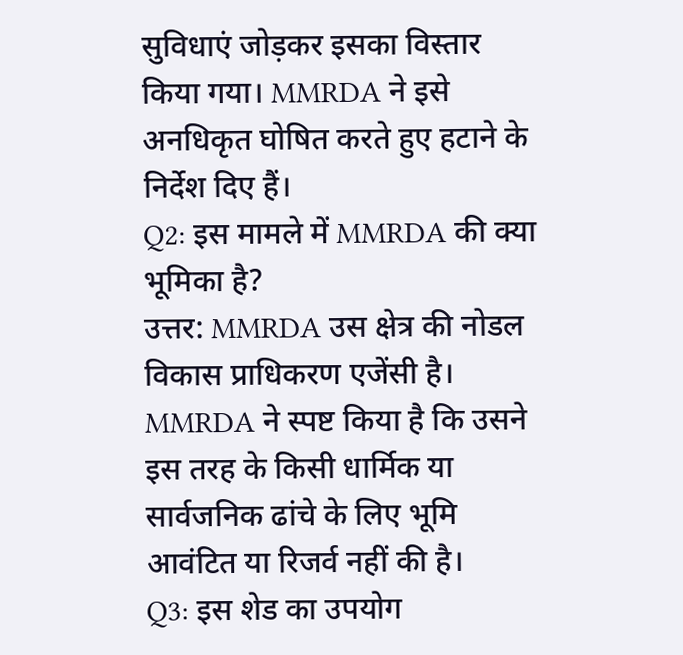सुविधाएं जोड़कर इसका विस्तार किया गया। MMRDA ने इसे अनधिकृत घोषित करते हुए हटाने के निर्देश दिए हैं।
Q2: इस मामले में MMRDA की क्या भूमिका है?
उत्तर: MMRDA उस क्षेत्र की नोडल विकास प्राधिकरण एजेंसी है। MMRDA ने स्पष्ट किया है कि उसने इस तरह के किसी धार्मिक या सार्वजनिक ढांचे के लिए भूमि आवंटित या रिजर्व नहीं की है।
Q3: इस शेड का उपयोग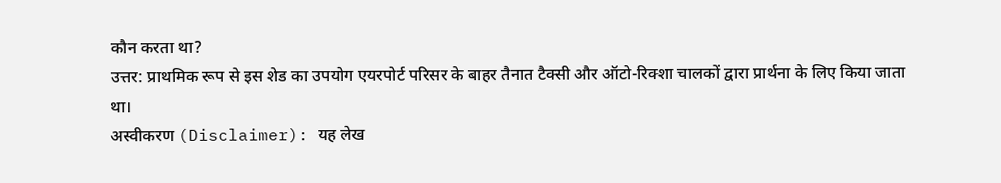कौन करता था?
उत्तर: प्राथमिक रूप से इस शेड का उपयोग एयरपोर्ट परिसर के बाहर तैनात टैक्सी और ऑटो-रिक्शा चालकों द्वारा प्रार्थना के लिए किया जाता था।
अस्वीकरण (Disclaimer): यह लेख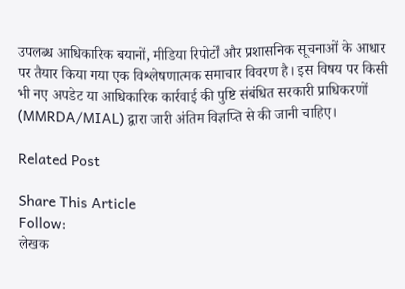उपलब्ध आधिकारिक बयानों, मीडिया रिपोर्टों और प्रशासनिक सूचनाओं के आधार पर तैयार किया गया एक विश्लेषणात्मक समाचार विवरण है। इस विषय पर किसी भी नए अपडेट या आधिकारिक कार्रवाई की पुष्टि संबंधित सरकारी प्राधिकरणों (MMRDA/MIAL) द्वारा जारी अंतिम विज्ञप्ति से की जानी चाहिए।

Related Post

Share This Article
Follow:
लेखक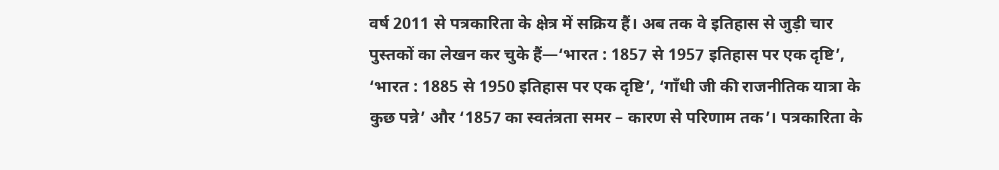वर्ष 2011 से पत्रकारिता के क्षेत्र में सक्रिय हैं। अब तक वे इतिहास से जुड़ी चार पुस्तकों का लेखन कर चुके हैं—‘भारत : 1857 से 1957 इतिहास पर एक दृष्टि’, ‘भारत : 1885 से 1950 इतिहास पर एक दृष्टि’, ‘गाँधी जी की राजनीतिक यात्रा के कुछ पन्ने’ और ‘1857 का स्वतंत्रता समर – कारण से परिणाम तक’। पत्रकारिता के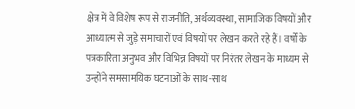क्षेत्र में वे विशेष रूप से राजनीति, अर्थव्यवस्था, सामाजिक विषयों और आध्यात्म से जुड़े समाचारों एवं विषयों पर लेखन करते रहे हैं। वर्षों के पत्रकारिता अनुभव और विभिन्न विषयों पर निरंतर लेखन के माध्यम से उन्होंने समसामयिक घटनाओं के साथ-साथ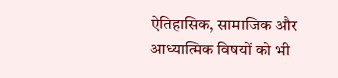ऐतिहासिक, सामाजिक और आध्यात्मिक विषयों को भी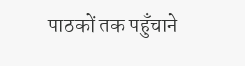पाठकों तक पहुँचाने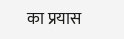का प्रयास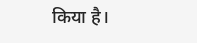किया है।